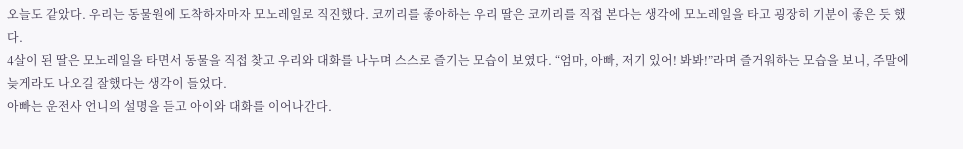오늘도 같았다. 우리는 동물원에 도착하자마자 모노레일로 직진했다. 코끼리를 좋아하는 우리 딸은 코끼리를 직접 본다는 생각에 모노레일을 타고 굉장히 기분이 좋은 듯 했다.
4살이 된 딸은 모노레일을 타면서 동물을 직접 찾고 우리와 대화를 나누며 스스로 즐기는 모습이 보였다. “엄마, 아빠, 저기 있어! 봐봐!”라며 즐거워하는 모습을 보니, 주말에 늦게라도 나오길 잘했다는 생각이 들었다.
아빠는 운전사 언니의 설명을 듣고 아이와 대화를 이어나간다.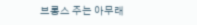브롱스 주는 아무래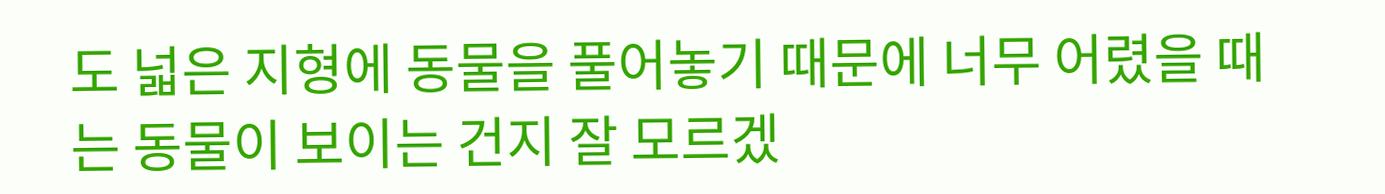도 넓은 지형에 동물을 풀어놓기 때문에 너무 어렸을 때는 동물이 보이는 건지 잘 모르겠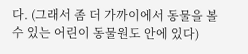다. (그래서 좀 더 가까이에서 동물을 볼 수 있는 어린이 동물원도 안에 있다)